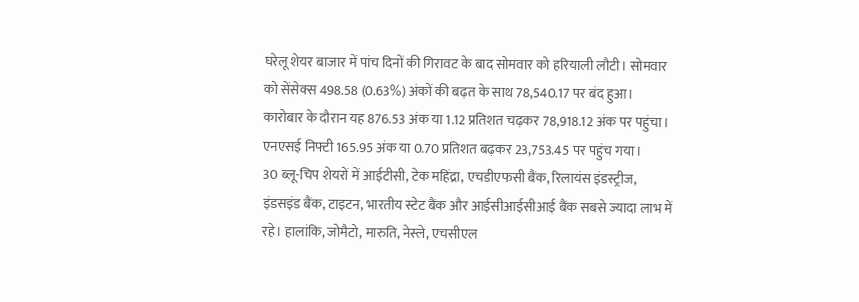घरेलू शेयर बाजार में पांच दिनों की गिरावट के बाद सोमवार को हरियाली लौटी। सोमवार को सेंसेक्स 498.58 (0.63%) अंकों की बढ़त के साथ 78,540.17 पर बंद हुआ। कारोबार के दौरान यह 876.53 अंक या 1.12 प्रतिशत चढ़कर 78,918.12 अंक पर पहुंचा। एनएसई निफ्टी 165.95 अंक या 0.70 प्रतिशत बढ़कर 23,753.45 पर पहुंच गया।
30 ब्लू-चिप शेयरों में आईटीसी, टेक महिंद्रा, एचडीएफसी बैंक, रिलायंस इंडस्ट्रीज, इंडसइंड बैंक, टाइटन, भारतीय स्टेट बैंक और आईसीआईसीआई बैंक सबसे ज्यादा लाभ में रहे। हालांकि, जोमैटो, मारुति, नेस्ले, एचसीएल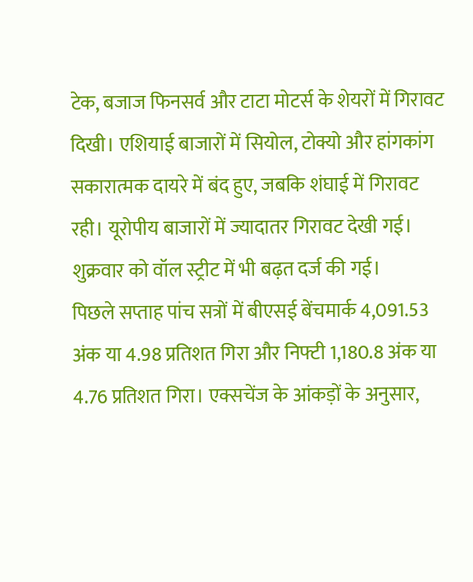टेक, बजाज फिनसर्व और टाटा मोटर्स के शेयरों में गिरावट दिखी। एशियाई बाजारों में सियोल, टोक्यो और हांगकांग सकारात्मक दायरे में बंद हुए, जबकि शंघाई में गिरावट रही। यूरोपीय बाजारों में ज्यादातर गिरावट देखी गई। शुक्रवार को वॉल स्ट्रीट में भी बढ़त दर्ज की गई।
पिछले सप्ताह पांच सत्रों में बीएसई बेंचमार्क 4,091.53 अंक या 4.98 प्रतिशत गिरा और निफ्टी 1,180.8 अंक या 4.76 प्रतिशत गिरा। एक्सचेंज के आंकड़ों के अनुसार,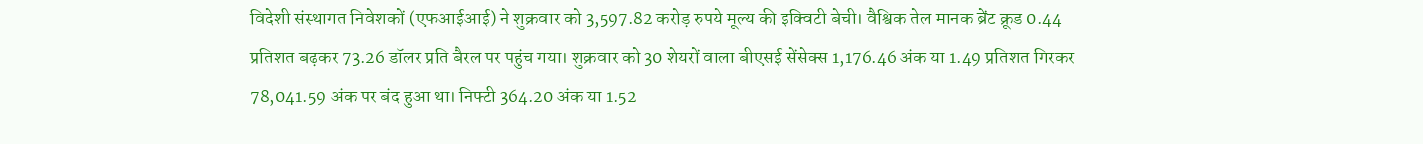विदेशी संस्थागत निवेशकों (एफआईआई) ने शुक्रवार को 3,597.82 करोड़ रुपये मूल्य की इक्विटी बेची। वैश्विक तेल मानक ब्रेंट क्रूड 0.44 प्रतिशत बढ़कर 73.26 डॉलर प्रति बैरल पर पहुंच गया। शुक्रवार को 30 शेयरों वाला बीएसई सेंसेक्स 1,176.46 अंक या 1.49 प्रतिशत गिरकर 78,041.59 अंक पर बंद हुआ था। निफ्टी 364.20 अंक या 1.52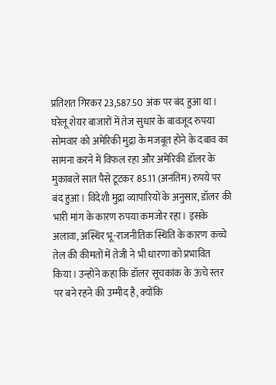प्रतिशत गिरकर 23,587.50 अंक पर बंद हुआ था।
घरेलू शेयर बाजारों में तेज सुधार के बावजूद रुपया सोमवार को अमेरिकी मुद्रा के मजबूत होने के दबाव का सामना करने में विफल रहा और अमेरिकी डॉलर के मुकाबले सात पैसे टूटकर 85.11 (अनंतिम) रुपये पर बंद हुआ। विदेशी मुद्रा व्यापारियों के अनुसार, डॉलर की भारी मांग के कारण रुपया कमजोर रहा। इसके अलावा, अस्थिर भू-राजनीतिक स्थिति के कारण कच्चे तेल की कीमतों में तेजी ने भी धारणा को प्रभावित किया। उन्होंने कहा कि डॉलर सूचकांक के ऊंचे स्तर पर बने रहने की उम्मीद है, क्योंकि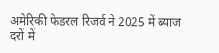अमेरिकी फेडरल रिजर्व ने 2025 में ब्याज दरों में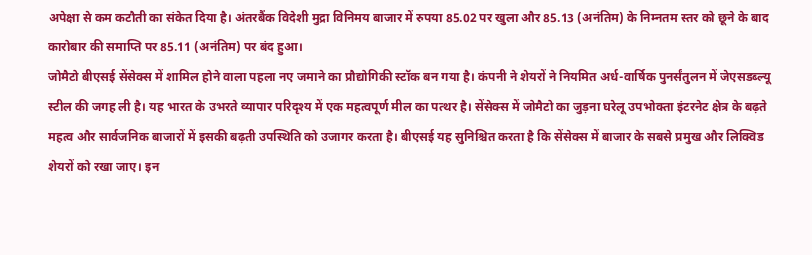अपेक्षा से कम कटौती का संकेत दिया है। अंतरबैंक विदेशी मुद्रा विनिमय बाजार में रुपया 85.02 पर खुला और 85.13 (अनंतिम) के निम्नतम स्तर को छूने के बाद कारोबार की समाप्ति पर 85.11 (अनंतिम) पर बंद हुआ।
जोमैटो बीएसई सेंसेक्स में शामिल होने वाला पहला नए जमाने का प्रौद्योगिकी स्टॉक बन गया है। कंपनी ने शेयरों ने नियमित अर्ध-वार्षिक पुनर्संतुलन में जेएसडब्ल्यू स्टील की जगह ली है। यह भारत के उभरते व्यापार परिदृश्य में एक महत्वपूर्ण मील का पत्थर है। सेंसेक्स में जोमैटो का जुड़ना घरेलू उपभोक्ता इंटरनेट क्षेत्र के बढ़ते महत्व और सार्वजनिक बाजारों में इसकी बढ़ती उपस्थिति को उजागर करता है। बीएसई यह सुनिश्चित करता है कि सेंसेक्स में बाजार के सबसे प्रमुख और लिक्विड शेयरों को रखा जाए। इन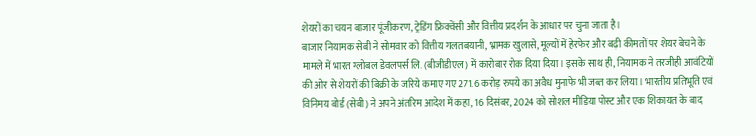शेयरों का चयन बाजार पूंजीकरण, ट्रेडिंग फ्रिक्वेंसी और वित्तीय प्रदर्शन के आधार पर चुना जाता है।
बाजार नियामक सेबी ने सोमवार को वित्तीय गलतबयानी, भ्रामक खुलासे, मूल्यों में हेरफेर और बढ़ी कीमतों पर शेयर बेचने के मामले में भारत ग्लोबल डेवलपर्स लि. (बीजीडीएल) में कारोबार रोक दिया दिया। इसके साथ ही, नियामक ने तरजीही आवंटियों की ओर से शेयरों की बिक्री के जरिये कमाए गए 271.6 करोड़ रुपये का अवैध मुनाफे भी जब्त कर लिया। भारतीय प्रतिभूति एवं विनिमय बोर्ड (सेबी) ने अपने अंतरिम आदेश में कहा, 16 दिसंबर, 2024 को सोशल मीडिया पोस्ट और एक शिकायत के बाद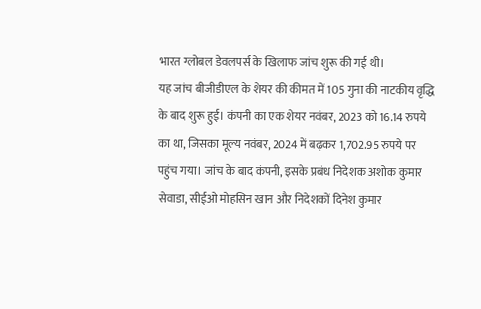भारत ग्लोबल डेवलपर्स के खिलाफ जांच शुरू की गई थी।
यह जांच बीजीडीएल के शेयर की कीमत में 105 गुना की नाटकीय वृद्धि के बाद शुरू हुई। कंपनी का एक शेयर नवंबर, 2023 को 16.14 रुपये का था, जिसका मूल्य नवंबर, 2024 में बढ़कर 1,702.95 रुपये पर पहुंच गया। जांच के बाद कंपनी, इसके प्रबंध निदेशक अशोक कुमार सेवाडा, सीईओ मोहसिन खान और निदेशकों दिनेश कुमार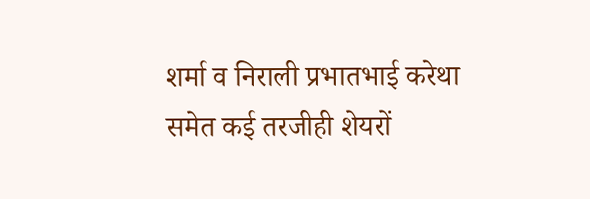शर्मा व निराली प्रभातभाई करेथा समेत कई तरजीही शेयरों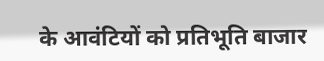के आवंटियों को प्रतिभूति बाजार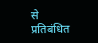से प्रतिबंधित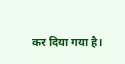कर दिया गया है।